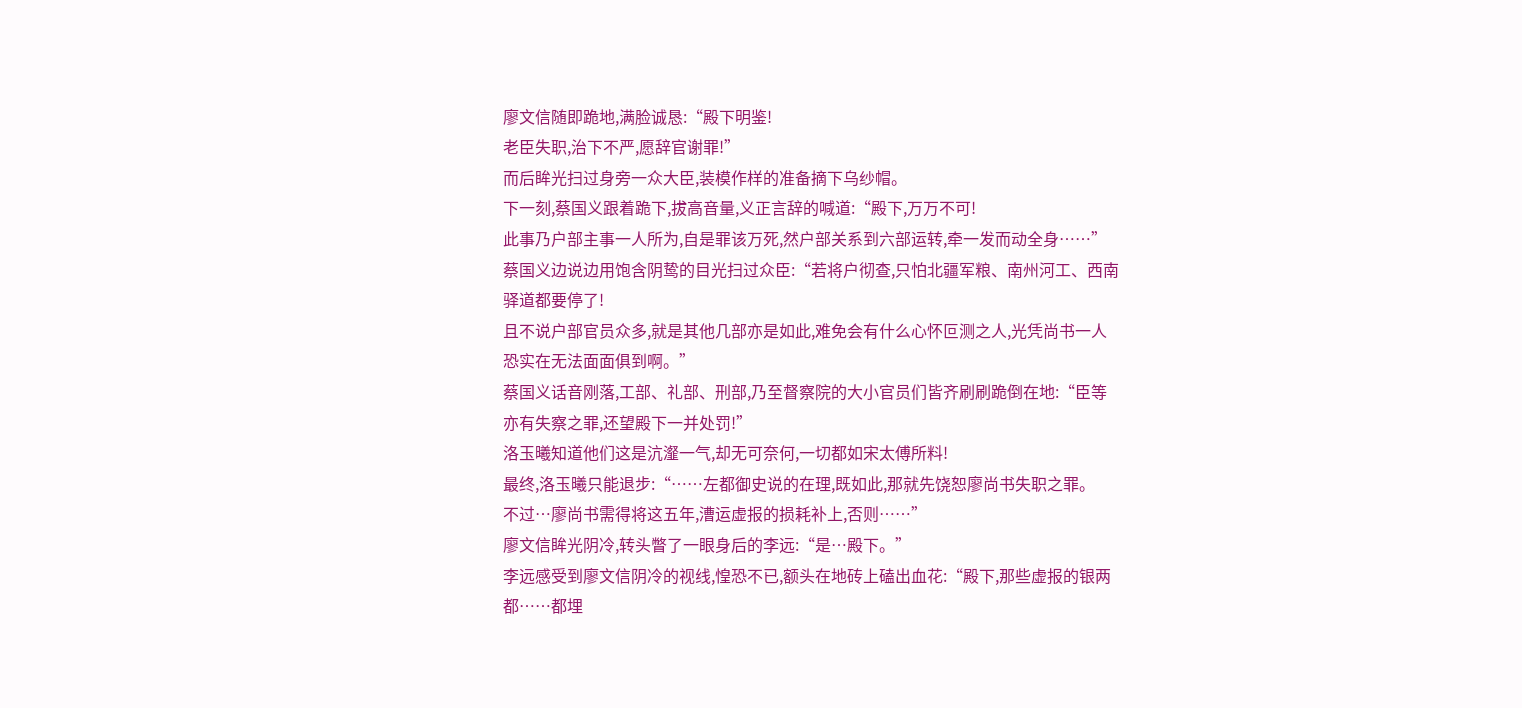廖文信随即跪地,满脸诚恳:“殿下明鉴!
老臣失职,治下不严,愿辞官谢罪!”
而后眸光扫过身旁一众大臣,装模作样的准备摘下乌纱帽。
下一刻,蔡国义跟着跪下,拔高音量,义正言辞的喊道:“殿下,万万不可!
此事乃户部主事一人所为,自是罪该万死,然户部关系到六部运转,牵一发而动全身……”
蔡国义边说边用饱含阴鸷的目光扫过众臣:“若将户彻查,只怕北疆军粮、南州河工、西南驿道都要停了!
且不说户部官员众多,就是其他几部亦是如此,难免会有什么心怀叵测之人,光凭尚书一人恐实在无法面面俱到啊。”
蔡国义话音刚落,工部、礼部、刑部,乃至督察院的大小官员们皆齐刷刷跪倒在地:“臣等亦有失察之罪,还望殿下一并处罚!”
洛玉曦知道他们这是沆瀣一气,却无可奈何,一切都如宋太傅所料!
最终,洛玉曦只能退步:“……左都御史说的在理,既如此,那就先饶恕廖尚书失职之罪。
不过…廖尚书需得将这五年,漕运虚报的损耗补上,否则……”
廖文信眸光阴冷,转头瞥了一眼身后的李远:“是…殿下。”
李远感受到廖文信阴冷的视线,惶恐不已,额头在地砖上磕出血花:“殿下,那些虚报的银两都……都埋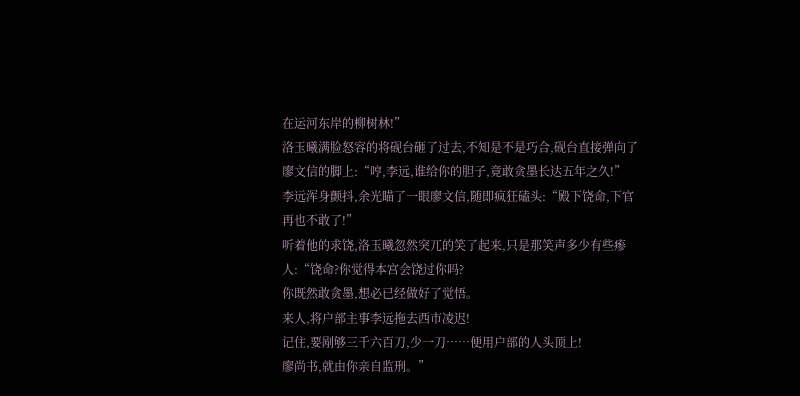在运河东岸的柳树林!”
洛玉曦满脸怒容的将砚台砸了过去,不知是不是巧合,砚台直接弹向了廖文信的脚上:“哼,李远,谁给你的胆子,竟敢贪墨长达五年之久!”
李远浑身颤抖,余光瞄了一眼廖文信,随即疯狂磕头:“殿下饶命,下官再也不敢了!”
听着他的求饶,洛玉曦忽然突兀的笑了起来,只是那笑声多少有些瘆人:“饶命?你觉得本宫会饶过你吗?
你既然敢贪墨,想必已经做好了觉悟。
来人,将户部主事李远拖去西市凌迟!
记住,要剐够三千六百刀,少一刀……便用户部的人头顶上!
廖尚书,就由你亲自监刑。”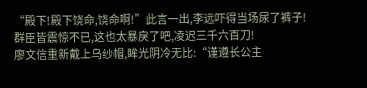“殿下!殿下饶命,饶命啊!”此言一出,李远吓得当场尿了裤子!
群臣皆震惊不已,这也太暴戾了吧,凌迟三千六百刀!
廖文信重新戴上乌纱帽,眸光阴冷无比:“谨遵长公主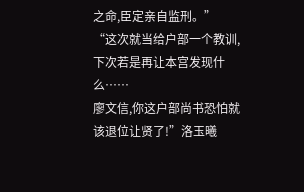之命,臣定亲自监刑。”
“这次就当给户部一个教训,下次若是再让本宫发现什么……
廖文信,你这户部尚书恐怕就该退位让贤了!”洛玉曦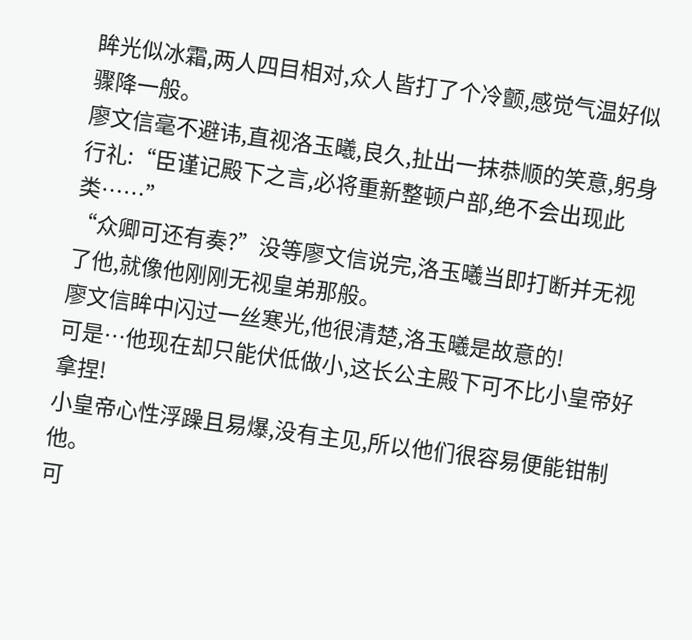眸光似冰霜,两人四目相对,众人皆打了个冷颤,感觉气温好似骤降一般。
廖文信毫不避讳,直视洛玉曦,良久,扯出一抹恭顺的笑意,躬身行礼:“臣谨记殿下之言,必将重新整顿户部,绝不会出现此类……”
“众卿可还有奏?”没等廖文信说完,洛玉曦当即打断并无视了他,就像他刚刚无视皇弟那般。
廖文信眸中闪过一丝寒光,他很清楚,洛玉曦是故意的!
可是…他现在却只能伏低做小,这长公主殿下可不比小皇帝好拿捏!
小皇帝心性浮躁且易爆,没有主见,所以他们很容易便能钳制他。
可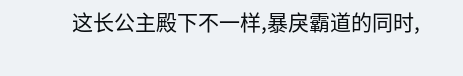这长公主殿下不一样,暴戾霸道的同时,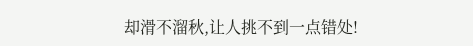却滑不溜秋,让人挑不到一点错处!